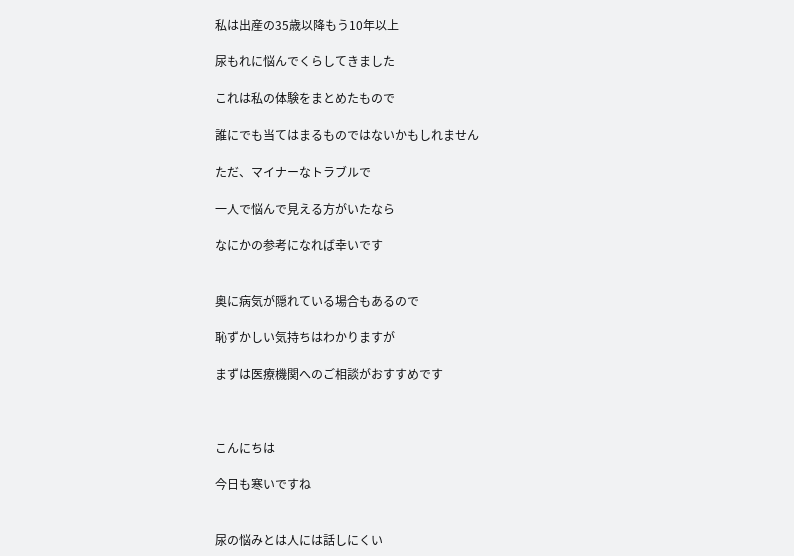私は出産の35歳以降もう10年以上

尿もれに悩んでくらしてきました

これは私の体験をまとめたもので

誰にでも当てはまるものではないかもしれません

ただ、マイナーなトラブルで

一人で悩んで見える方がいたなら

なにかの参考になれば幸いです


奥に病気が隠れている場合もあるので

恥ずかしい気持ちはわかりますが

まずは医療機関へのご相談がおすすめです



こんにちは

今日も寒いですね


尿の悩みとは人には話しにくい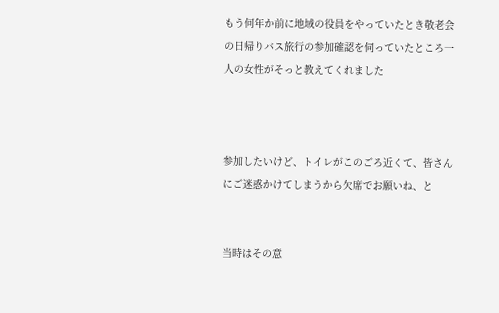もう何年か前に地域の役員をやっていたとき敬老会の日帰りバス旅行の参加確認を伺っていたところ一人の女性がそっと教えてくれました



参加したいけど、トイレがこのごろ近くて、皆さんにご迷惑かけてしまうから欠席でお願いね、と


当時はその意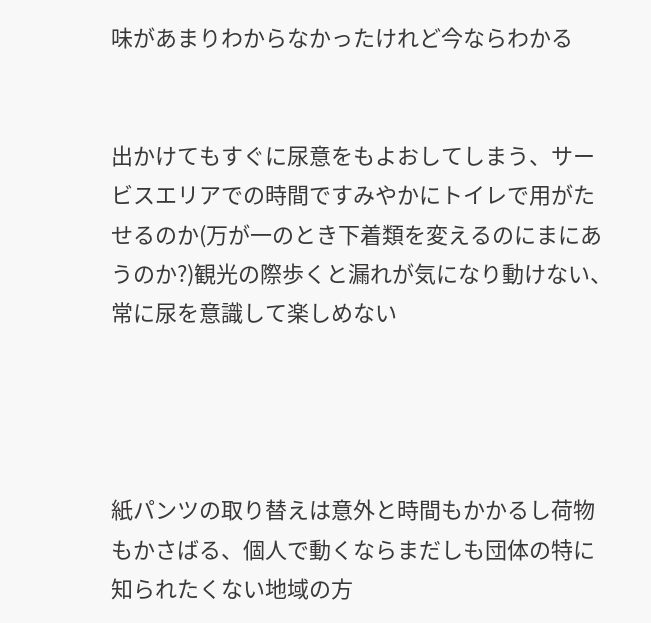味があまりわからなかったけれど今ならわかる


出かけてもすぐに尿意をもよおしてしまう、サービスエリアでの時間ですみやかにトイレで用がたせるのか(万が一のとき下着類を変えるのにまにあうのか?)観光の際歩くと漏れが気になり動けない、常に尿を意識して楽しめない




紙パンツの取り替えは意外と時間もかかるし荷物もかさばる、個人で動くならまだしも団体の特に知られたくない地域の方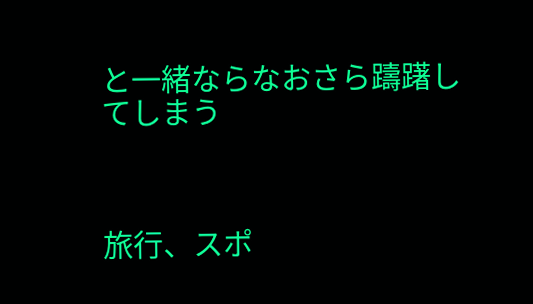と一緒ならなおさら躊躇してしまう



旅行、スポ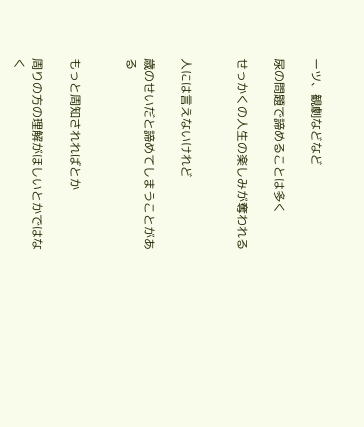ーツ、観劇などなど

尿の問題で諦めることは多く

せっかくの人生の楽しみが奪われる


人には言えないけれど

歳のせいだと諦めてしまうことがある


もっと周知されればとか

周りの方の理解がほしいとかではなく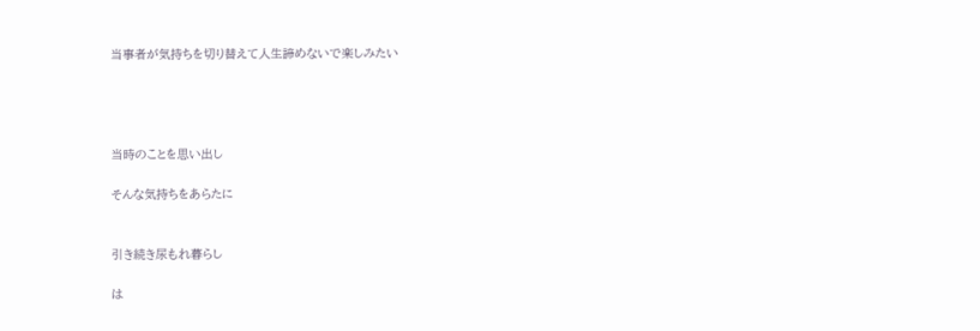当事者が気持ちを切り替えて人生諦めないで楽しみたい




当時のことを思い出し

そんな気持ちをあらたに


引き続き尿もれ暮らし

は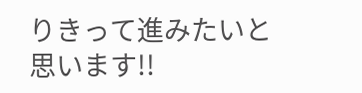りきって進みたいと思います!!